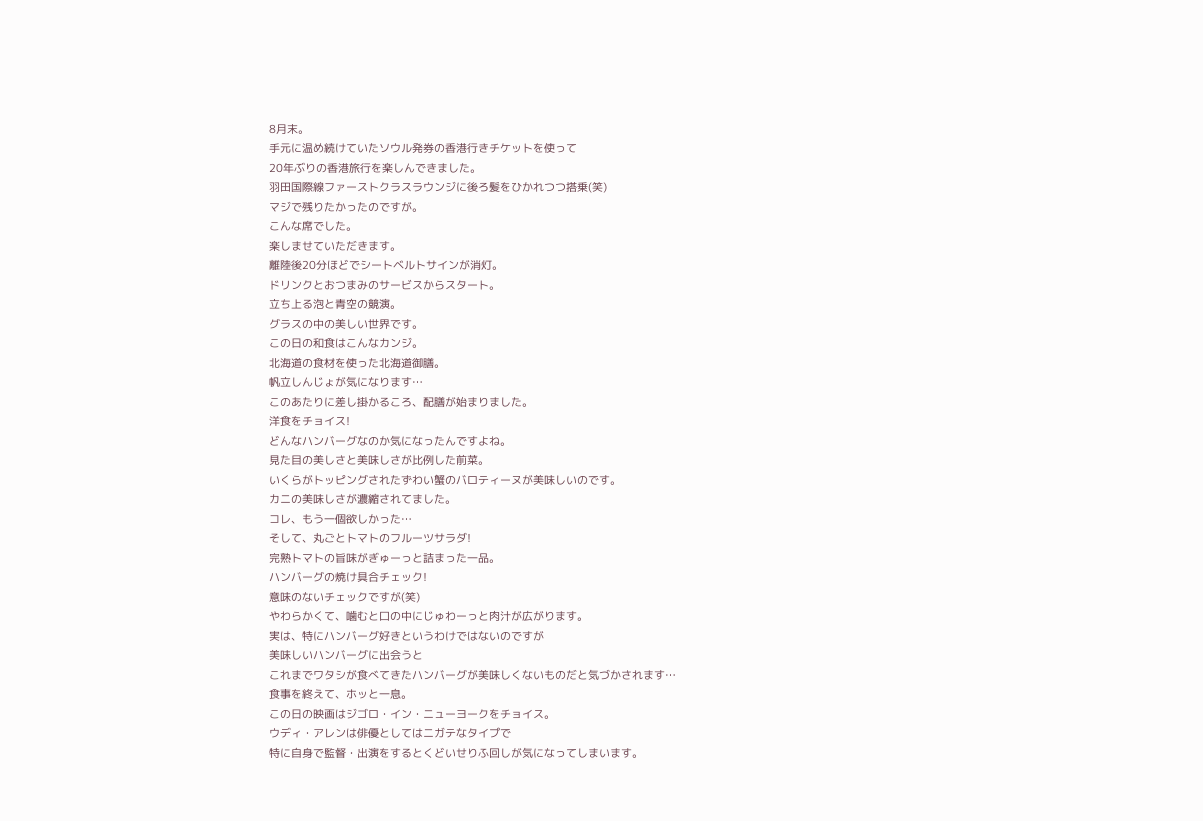8月末。
手元に温め続けていたソウル発券の香港行きチケットを使って
20年ぶりの香港旅行を楽しんできました。
羽田国際線ファーストクラスラウンジに後ろ髪をひかれつつ搭乗(笑)
マジで残りたかったのですが。
こんな席でした。
楽しませていただきます。
離陸後20分ほどでシートベルトサインが消灯。
ドリンクとおつまみのサービスからスタート。
立ち上る泡と青空の競演。
グラスの中の美しい世界です。
この日の和食はこんなカンジ。
北海道の食材を使った北海道御膳。
帆立しんじょが気になります…
このあたりに差し掛かるころ、配膳が始まりました。
洋食をチョイス!
どんなハンバーグなのか気になったんですよね。
見た目の美しさと美味しさが比例した前菜。
いくらがトッピングされたずわい蟹のバロティーヌが美味しいのです。
カニの美味しさが濃縮されてました。
コレ、もう一個欲しかった…
そして、丸ごとトマトのフルーツサラダ!
完熟トマトの旨味がぎゅーっと詰まった一品。
ハンバーグの焼け具合チェック!
意味のないチェックですが(笑)
やわらかくて、噛むと口の中にじゅわーっと肉汁が広がります。
実は、特にハンバーグ好きというわけではないのですが
美味しいハンバーグに出会うと
これまでワタシが食べてきたハンバーグが美味しくないものだと気づかされます…
食事を終えて、ホッと一息。
この日の映画はジゴロ・イン・ニューヨークをチョイス。
ウディ・アレンは俳優としてはニガテなタイプで
特に自身で監督・出演をするとくどいせりふ回しが気になってしまいます。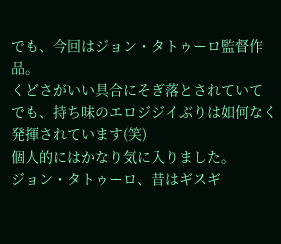でも、今回はジョン・タトゥーロ監督作品。
くどさがいい具合にそぎ落とされていて
でも、持ち味のエロジジイぶりは如何なく発揮されています(笑)
個人的にはかなり気に入りました。
ジョン・タトゥーロ、昔はギスギ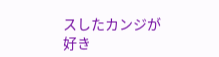スしたカンジが好き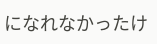になれなかったけ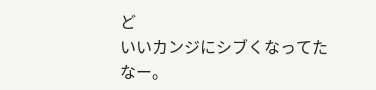ど
いいカンジにシブくなってたなー。